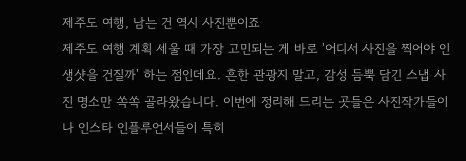제주도 여행, 남는 건 역시 사진뿐이죠
제주도 여행 계획 세울 때 가장 고민되는 게 바로 '어디서 사진을 찍어야 인생샷을 건질까' 하는 점인데요. 흔한 관광지 말고, 감성 듬뿍 담긴 스냅 사진 명소만 쏙쏙 골라왔습니다. 이번에 정리해 드리는 곳들은 사진작가들이나 인스타 인플루언서들이 특히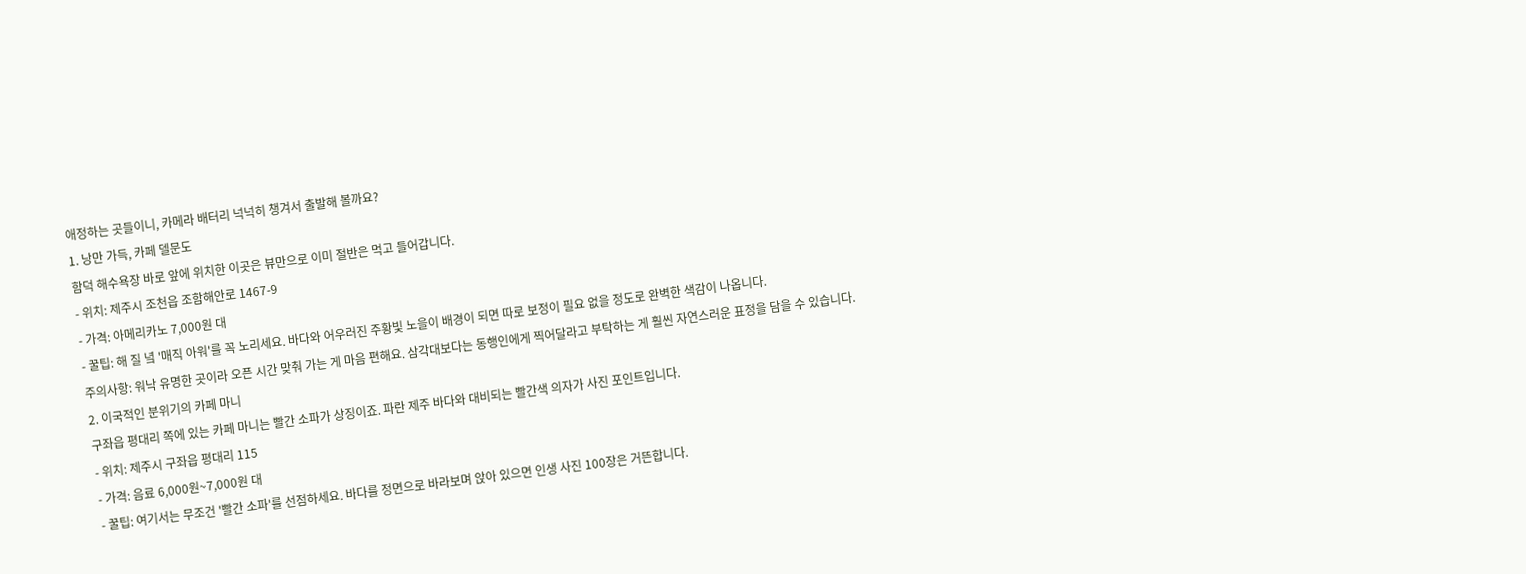애정하는 곳들이니, 카메라 배터리 넉넉히 챙겨서 출발해 볼까요?
1. 낭만 가득, 카페 델문도
함덕 해수욕장 바로 앞에 위치한 이곳은 뷰만으로 이미 절반은 먹고 들어갑니다.
- 위치: 제주시 조천읍 조함해안로 1467-9
- 가격: 아메리카노 7,000원 대
- 꿀팁: 해 질 녘 '매직 아워'를 꼭 노리세요. 바다와 어우러진 주황빛 노을이 배경이 되면 따로 보정이 필요 없을 정도로 완벽한 색감이 나옵니다.
주의사항: 워낙 유명한 곳이라 오픈 시간 맞춰 가는 게 마음 편해요. 삼각대보다는 동행인에게 찍어달라고 부탁하는 게 훨씬 자연스러운 표정을 담을 수 있습니다.
2. 이국적인 분위기의 카페 마니
구좌읍 평대리 쪽에 있는 카페 마니는 빨간 소파가 상징이죠. 파란 제주 바다와 대비되는 빨간색 의자가 사진 포인트입니다.
- 위치: 제주시 구좌읍 평대리 115
- 가격: 음료 6,000원~7,000원 대
- 꿀팁: 여기서는 무조건 '빨간 소파'를 선점하세요. 바다를 정면으로 바라보며 앉아 있으면 인생 사진 100장은 거뜬합니다.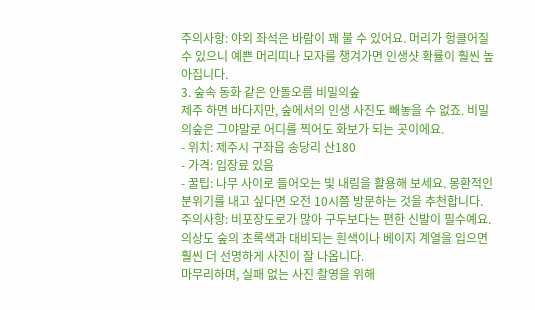주의사항: 야외 좌석은 바람이 꽤 불 수 있어요. 머리가 헝클어질 수 있으니 예쁜 머리띠나 모자를 챙겨가면 인생샷 확률이 훨씬 높아집니다.
3. 숲속 동화 같은 안돌오름 비밀의숲
제주 하면 바다지만, 숲에서의 인생 사진도 빼놓을 수 없죠. 비밀의숲은 그야말로 어디를 찍어도 화보가 되는 곳이에요.
- 위치: 제주시 구좌읍 송당리 산180
- 가격: 입장료 있음
- 꿀팁: 나무 사이로 들어오는 빛 내림을 활용해 보세요. 몽환적인 분위기를 내고 싶다면 오전 10시쯤 방문하는 것을 추천합니다.
주의사항: 비포장도로가 많아 구두보다는 편한 신발이 필수예요. 의상도 숲의 초록색과 대비되는 흰색이나 베이지 계열을 입으면 훨씬 더 선명하게 사진이 잘 나옵니다.
마무리하며, 실패 없는 사진 촬영을 위해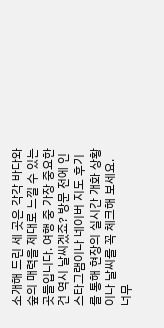소개해 드린 세 곳은 각각 바다와 숲의 매력을 제대로 느낄 수 있는 곳들입니다. 여행 중 가장 중요한 건 역시 날씨겠죠? 방문 전에 인스타그램이나 네이버 지도 후기를 통해 현장의 실시간 개화 상황이나 날씨를 꼭 체크해 보세요. 너무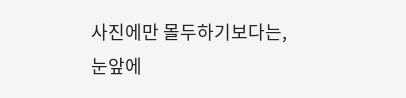사진에만 몰두하기보다는, 눈앞에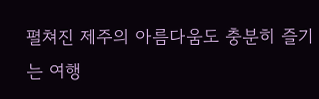펼쳐진 제주의 아름다움도 충분히 즐기는 여행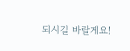되시길 바랄게요!